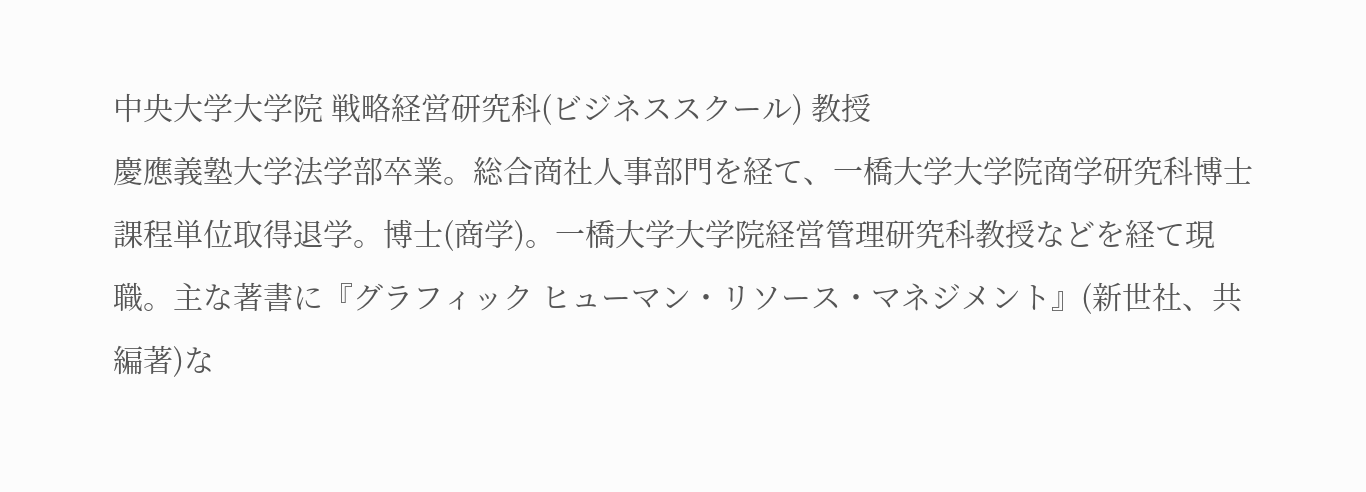中央大学大学院 戦略経営研究科(ビジネススクール) 教授
慶應義塾大学法学部卒業。総合商社人事部門を経て、一橋大学大学院商学研究科博士課程単位取得退学。博士(商学)。一橋大学大学院経営管理研究科教授などを経て現職。主な著書に『グラフィック ヒューマン・リソース・マネジメント』(新世社、共編著)な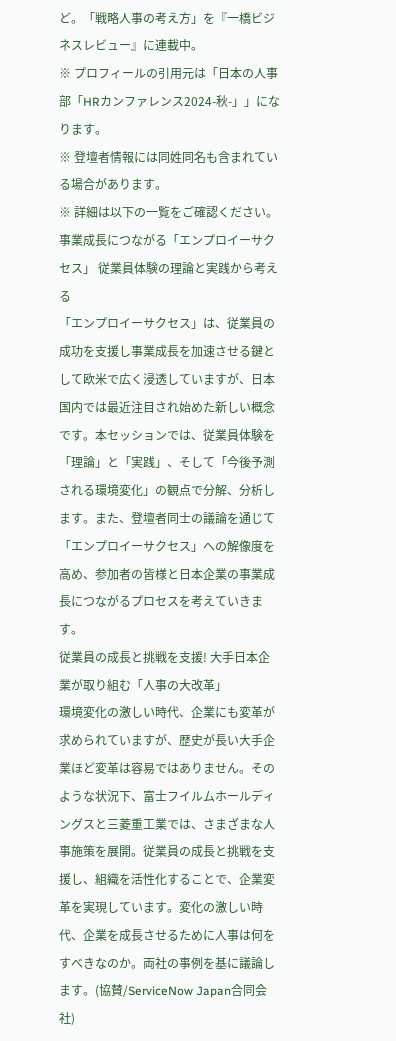ど。「戦略人事の考え方」を『一橋ビジネスレビュー』に連載中。
※ プロフィールの引用元は「日本の人事部「HRカンファレンス2024-秋-」」になります。
※ 登壇者情報には同姓同名も含まれている場合があります。
※ 詳細は以下の一覧をご確認ください。
事業成長につながる「エンプロイーサクセス」 従業員体験の理論と実践から考える
「エンプロイーサクセス」は、従業員の成功を支援し事業成長を加速させる鍵として欧米で広く浸透していますが、日本国内では最近注目され始めた新しい概念です。本セッションでは、従業員体験を「理論」と「実践」、そして「今後予測される環境変化」の観点で分解、分析します。また、登壇者同士の議論を通じて「エンプロイーサクセス」への解像度を高め、参加者の皆様と日本企業の事業成長につながるプロセスを考えていきます。
従業員の成長と挑戦を支援! 大手日本企業が取り組む「人事の大改革」
環境変化の激しい時代、企業にも変革が求められていますが、歴史が長い大手企業ほど変革は容易ではありません。そのような状況下、富士フイルムホールディングスと三菱重工業では、さまざまな人事施策を展開。従業員の成長と挑戦を支援し、組織を活性化することで、企業変革を実現しています。変化の激しい時代、企業を成長させるために人事は何をすべきなのか。両社の事例を基に議論します。(協賛/ServiceNow Japan合同会社)